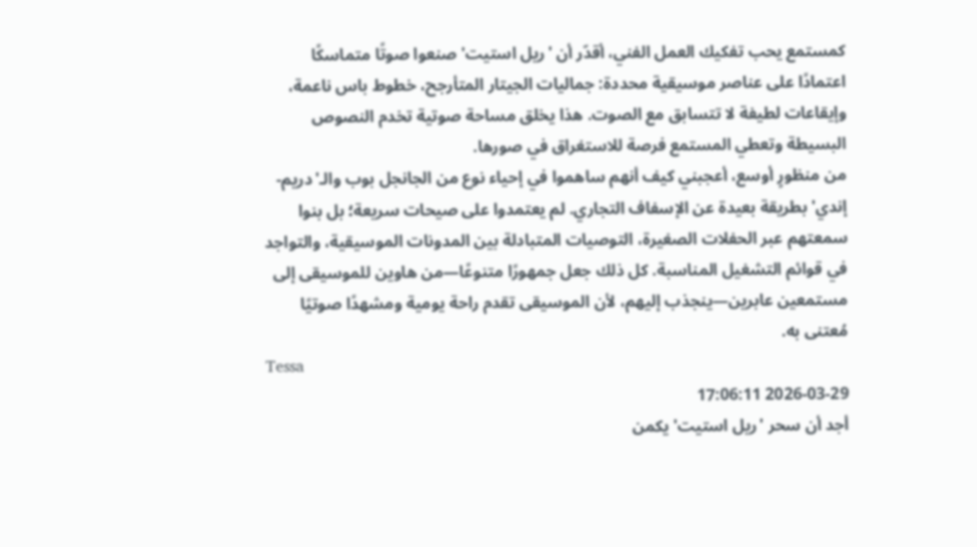كمستمع يحب تفكيك العمل الفني، أقدّر أن 'ريل استيت' صنعوا صوتًا متماسكًا اعتمادًا على عناصر موسيقية محددة: جماليات الجيتار المتأرجح، خطوط باس ناعمة، وإيقاعات لطيفة لا تتسابق مع الصوت. هذا يخلق مساحة صوتية تخدم النصوص البسيطة وتعطي المستمع فرصة للاستغراق في صورها.
من منظورٍ أوسع، أعجبني كيف أنهم ساهموا في إحياء نوع من الجانجل بوب والـ'دريم-إندي' بطريقة بعيدة عن الإسفاف التجاري. لم يعتمدوا على صيحات سريعة؛ بل بنوا سمعتهم عبر الحفلات الصغيرة، التوصيات المتبادلة بين المدونات الموسيقية، والتواجد في قوائم التشغيل المناسبة. كل ذلك جعل جمهورًا متنوعًا—من هاوين للموسيقى إلى مستمعين عابرين—ينجذب إليهم، لأن الموسيقى تقدم راحة يومية ومشهدًا صوتيًا مُعتنى به.
Tessa
2026-03-29 17:06:11
أجد أن سحر 'ريل استيت' يكمن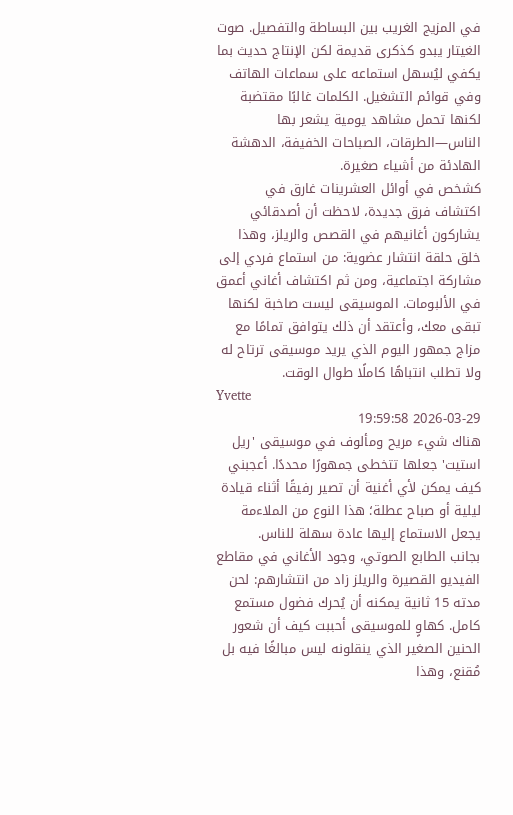في المزيج الغريب بين البساطة والتفصيل. صوت الغيتار يبدو كذكرى قديمة لكن الإنتاج حديث بما يكفي ليُسهل استماعه على سماعات الهاتف وفي قوائم التشغيل. الكلمات غالبًا مقتضبة لكنها تحمل مشاهد يومية يشعر بها الناس—الطرقات، الصباحات الخفيفة، الدهشة الهادئة من أشياء صغيرة.
كشخص في أوائل العشرينات غارق في اكتشاف فرق جديدة، لاحظت أن أصدقائي يشاركون أغانيهم في القصص والريلز، وهذا خلق حلقة انتشار عضوية: من استماع فردي إلى مشاركة اجتماعية، ومن ثم اكتشاف أغاني أعمق في الألبومات. الموسيقى ليست صاخبة لكنها تبقى معك، وأعتقد أن ذلك يتوافق تمامًا مع مزاج جمهور اليوم الذي يريد موسيقى ترتاح له ولا تطلب انتباهًا كاملًا طوال الوقت.
Yvette
2026-03-29 19:59:58
هناك شيء مريح ومألوف في موسيقى 'ريل استيت' جعلها تتخطى جمهورًا محددًا. أعجبني كيف يمكن لأي أغنية أن تصير رفيقًا أثناء قيادة ليلية أو صباح عطلة؛ هذا النوع من الملاءمة يجعل الاستماع إليها عادة سهلة للناس.
بجانب الطابع الصوتي، وجود الأغاني في مقاطع الفيديو القصيرة والريلز زاد من انتشارهم: لحن مدته 15 ثانية يمكنه أن يُحرك فضول مستمع كامل. كهاوٍ للموسيقى أحببت كيف أن شعور الحنين الصغير الذي ينقلونه ليس مبالغًا فيه بل مُقنع، وهذا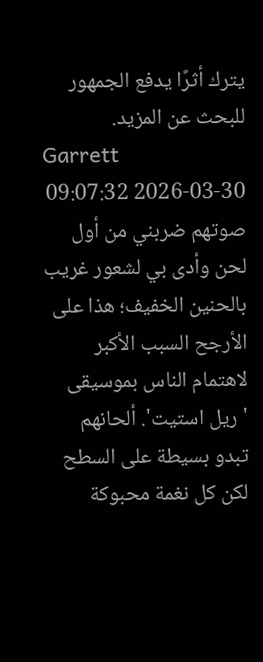يترك أثرًا يدفع الجمهور للبحث عن المزيد.
Garrett
2026-03-30 09:07:32
صوتهم ضربني من أول لحن وأدى بي لشعور غريب بالحنين الخفيف؛ هذا على الأرجح السبب الأكبر لاهتمام الناس بموسيقى 'ريل استيت'. ألحانهم تبدو بسيطة على السطح لكن كل نغمة محبوكة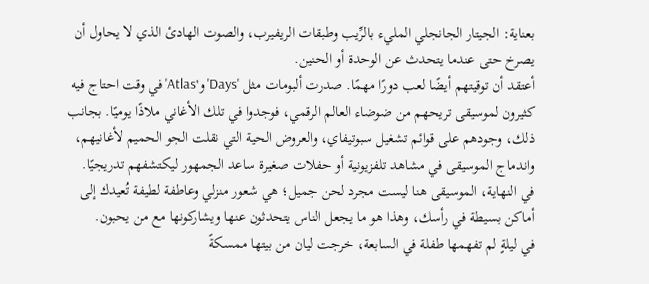بعناية: الجيتار الجانجلي المليء بالرِّيب وطبقات الريفيرب، والصوت الهادئ الذي لا يحاول أن يصرخ حتى عندما يتحدث عن الوحدة أو الحنين.
أعتقد أن توقيتهم أيضًا لعب دورًا مهمًا. صدرت ألبومات مثل 'Days' و'Atlas' في وقت احتاج فيه كثيرون لموسيقى تريحهم من ضوضاء العالم الرقمي، فوجدوا في تلك الأغاني ملاذًا يوميًا. بجانب ذلك، وجودهم على قوائم تشغيل سبوتيفاي، والعروض الحية التي نقلت الجو الحميم لأغانيهم، واندماج الموسيقى في مشاهد تلفزيونية أو حفلات صغيرة ساعد الجمهور ليكتشفهم تدريجيًا.
في النهاية، الموسيقى هنا ليست مجرد لحن جميل؛ هي شعور منزلي وعاطفة لطيفة تُعيدك إلى أماكن بسيطة في رأسك، وهذا هو ما يجعل الناس يتحدثون عنها ويشاركونها مع من يحبون.
في ليلةٍ لم تفهمها طفلة في السابعة، خرجت ليان من بيتها ممسكةً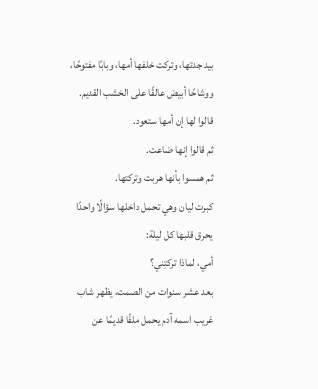بيد جدتها، وتركت خلفها أمها، وبابًا مفتوحًا، ووشاحًا أبيض عالقًا على الخشب القديم.
قالوا لها إن أمها ستعود.
ثم قالوا إنها ضاعت.
ثم همسوا بأنها هربت وتركتها.
كبرت ليان وهي تحمل داخلها سؤالًا واحدًا يحرق قلبها كل ليلة:
أمي، لماذا تركتِني؟
بعد عشر سنوات من الصمت، يظهر شاب غريب اسمه آدم يحمل ملفًا قديمًا عن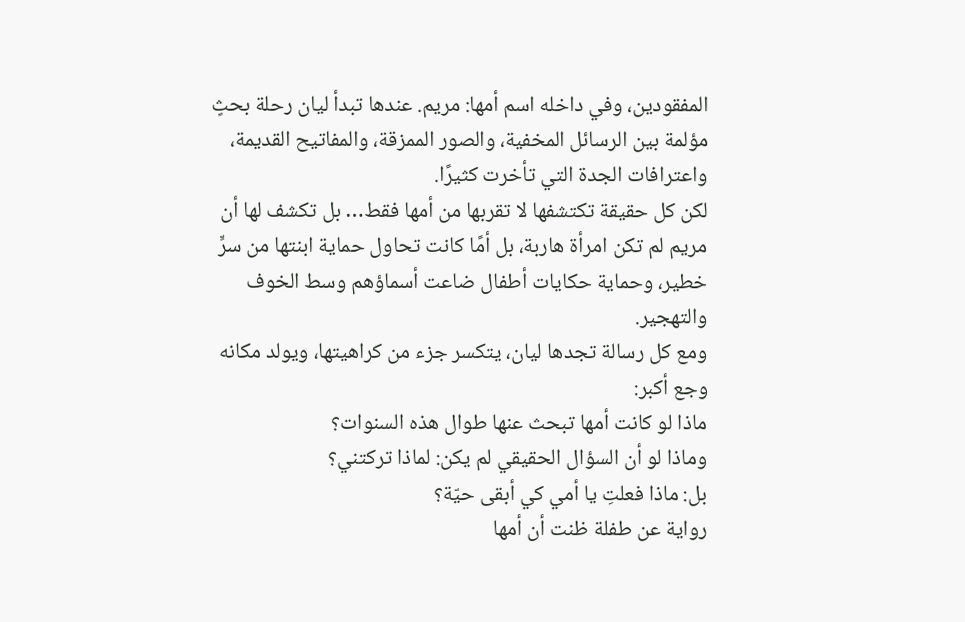المفقودين، وفي داخله اسم أمها: مريم. عندها تبدأ ليان رحلة بحثٍ مؤلمة بين الرسائل المخفية، والصور الممزقة، والمفاتيح القديمة، واعترافات الجدة التي تأخرت كثيرًا.
لكن كل حقيقة تكتشفها لا تقربها من أمها فقط… بل تكشف لها أن مريم لم تكن امرأة هاربة، بل أمًا كانت تحاول حماية ابنتها من سرٍّ خطير، وحماية حكايات أطفال ضاعت أسماؤهم وسط الخوف والتهجير.
ومع كل رسالة تجدها ليان، يتكسر جزء من كراهيتها، ويولد مكانه وجع أكبر:
ماذا لو كانت أمها تبحث عنها طوال هذه السنوات؟
وماذا لو أن السؤال الحقيقي لم يكن: لماذا تركتني؟
بل: ماذا فعلتِ يا أمي كي أبقى حيّة؟
رواية عن طفلة ظنت أن أمها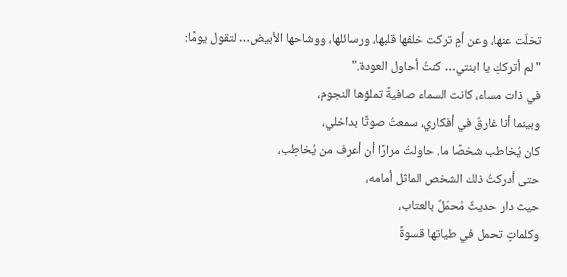تخلّت عنها، وعن أمٍ تركت خلفها قلبها، ورسائلها، ووشاحها الأبيض… لتقول يومًا:
"لم أترككِ يا ابنتي… كنتُ أحاول العودة."
في ذات مساء، كانت السماء صافيةً تملؤها النجوم،
وبينما أنا غارقٌ في أفكاري، سمعتُ صوتًا بداخلي،
كان يُخاطب شخصًا ما. حاولتُ مرارًا أن أعرف من يُخاطِب،
حتى أدركتُ ذلك الشخص الماثل أمامه،
حيث دار حديثٌ مُحمّلٌ بالعتاب،
وكلماتٍ تحمل في طياتها قسوةً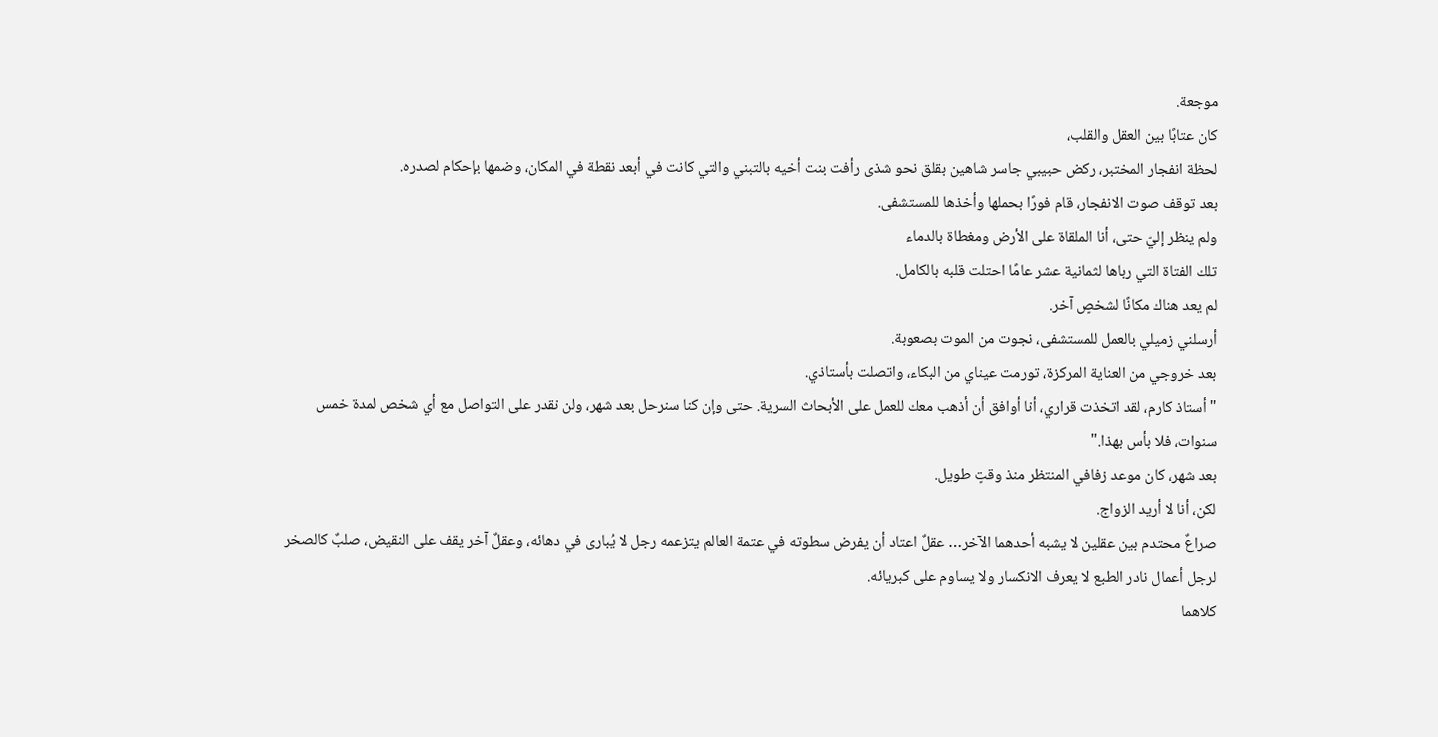موجعة.
كان عتابًا بين العقل والقلب،
لحظة انفجار المختبر، ركض حبيبي جاسر شاهين بقلق نحو شذى رأفت بنت أخيه بالتبني والتي كانت في أبعد نقطة في المكان، وضمها بإحكام لصدره.
بعد توقف صوت الانفجار، قام فورًا بحملها وأخذها للمستشفى.
ولم ينظر إليّ حتى، أنا الملقاة على الأرض ومغطاة بالدماء
تلك الفتاة التي رباها لثمانية عشر عامًا احتلت قلبه بالكامل.
لم يعد هناك مكانًا لشخصٍ آخر.
أرسلني زميلي بالعمل للمستشفى، نجوت من الموت بصعوبة.
بعد خروجي من العناية المركزة، تورمت عيناي من البكاء، واتصلت بأستاذي.
"أستاذ كارم، لقد اتخذت قراري، أنا أوافق أن أذهب معك للعمل على الأبحاث السرية. حتى وإن كنا سنرحل بعد شهر، ولن نقدر على التواصل مع أي شخص لمدة خمس سنوات، فلا بأس بهذا."
بعد شهر، كان موعد زفافي المنتظر منذ وقتٍ طويل.
لكن، أنا لا أريد الزواج.
صراعٌ محتدم بين عقلين لا يشبه أحدهما الآخر… عقلٌ اعتاد أن يفرض سطوته في عتمة العالم يتزعمه رجل لا يُبارى في دهائه، وعقلٌ آخر يقف على النقيض، صلبٌ كالصخر لرجل أعمال نادر الطبع لا يعرف الانكسار ولا يساوم على كبريائه.
كلاهما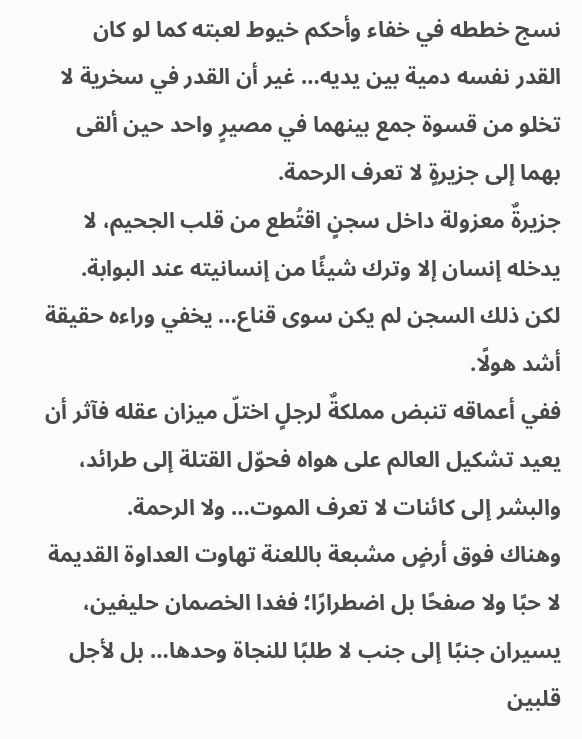نسج خططه في خفاء وأحكم خيوط لعبته كما لو كان القدر نفسه دمية بين يديه… غير أن القدر في سخرية لا تخلو من قسوة جمع بينهما في مصيرٍ واحد حين ألقى بهما إلى جزيرةٍ لا تعرف الرحمة.
جزيرةٌ معزولة داخل سجنٍ اقتُطع من قلب الجحيم، لا يدخله إنسان إلا وترك شيئًا من إنسانيته عند البوابة.
لكن ذلك السجن لم يكن سوى قناع… يخفي وراءه حقيقة أشد هولًا.
ففي أعماقه تنبض مملكةٌ لرجلٍ اختلّ ميزان عقله فآثر أن يعيد تشكيل العالم على هواه فحوّل القتلة إلى طرائد، والبشر إلى كائنات لا تعرف الموت… ولا الرحمة.
وهناك فوق أرضٍ مشبعة باللعنة تهاوت العداوة القديمة لا حبًا ولا صفحًا بل اضطرارًا؛ فغدا الخصمان حليفين، يسيران جنبًا إلى جنب لا طلبًا للنجاة وحدها… بل لأجل قلبين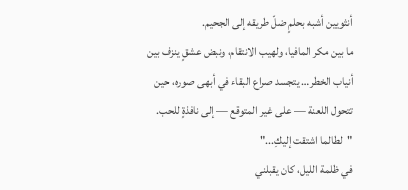أنثويين أشبه بحلمٍ ضلّ طريقه إلى الجحيم.
ما بين مكر المافيا، ولهيب الانتقام، ونبض عشقٍ ينزف بين أنياب الخطر… يتجسد صراع البقاء في أبهى صوره، حين تتحول اللعنة — على غير المتوقع — إلى نافذةٍ للحب.
"لطالما اشتقت إليكِ..."
في ظلمة الليل، كان يقبلني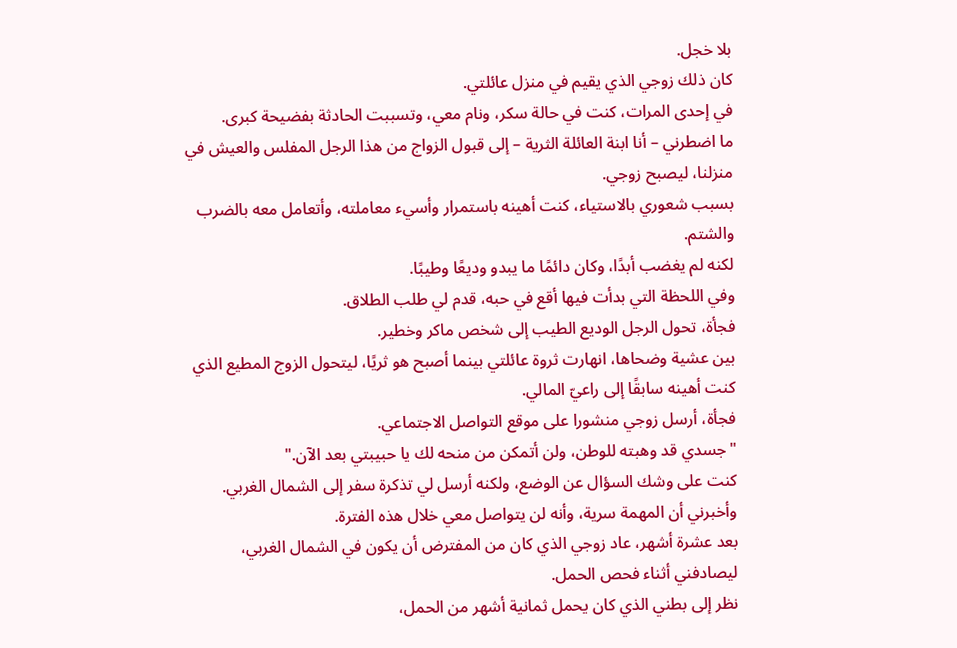بلا خجل.
كان ذلك زوجي الذي يقيم في منزل عائلتي.
في إحدى المرات، كنت في حالة سكر، ونام معي، وتسببت الحادثة بفضيحة كبرى.
ما اضطرني – أنا ابنة العائلة الثرية – إلى قبول الزواج من هذا الرجل المفلس والعيش في منزلنا، ليصبح زوجي.
بسبب شعوري بالاستياء، كنت أهينه باستمرار وأسيء معاملته، وأتعامل معه بالضرب والشتم.
لكنه لم يغضب أبدًا، وكان دائمًا ما يبدو وديعًا وطيبًا.
وفي اللحظة التي بدأت فيها أقع في حبه، قدم لي طلب الطلاق.
فجأة، تحول الرجل الوديع الطيب إلى شخص ماكر وخطير.
بين عشية وضحاها، انهارت ثروة عائلتي بينما أصبح هو ثريًا، ليتحول الزوج المطيع الذي كنت أهينه سابقًا إلى راعيّ المالي.
فجأة، أرسل زوجي منشورا على موقع التواصل الاجتماعي.
"جسدي قد وهبته للوطن، ولن أتمكن من منحه لك يا حبيبتي بعد الآن."
كنت على وشك السؤال عن الوضع، ولكنه أرسل لي تذكرة سفر إلى الشمال الغربي.
وأخبرني أن المهمة سرية، وأنه لن يتواصل معي خلال هذه الفترة.
بعد عشرة أشهر، عاد زوجي الذي كان من المفترض أن يكون في الشمال الغربي، ليصادفني أثناء فحص الحمل.
نظر إلى بطني الذي كان يحمل ثمانية أشهر من الحمل،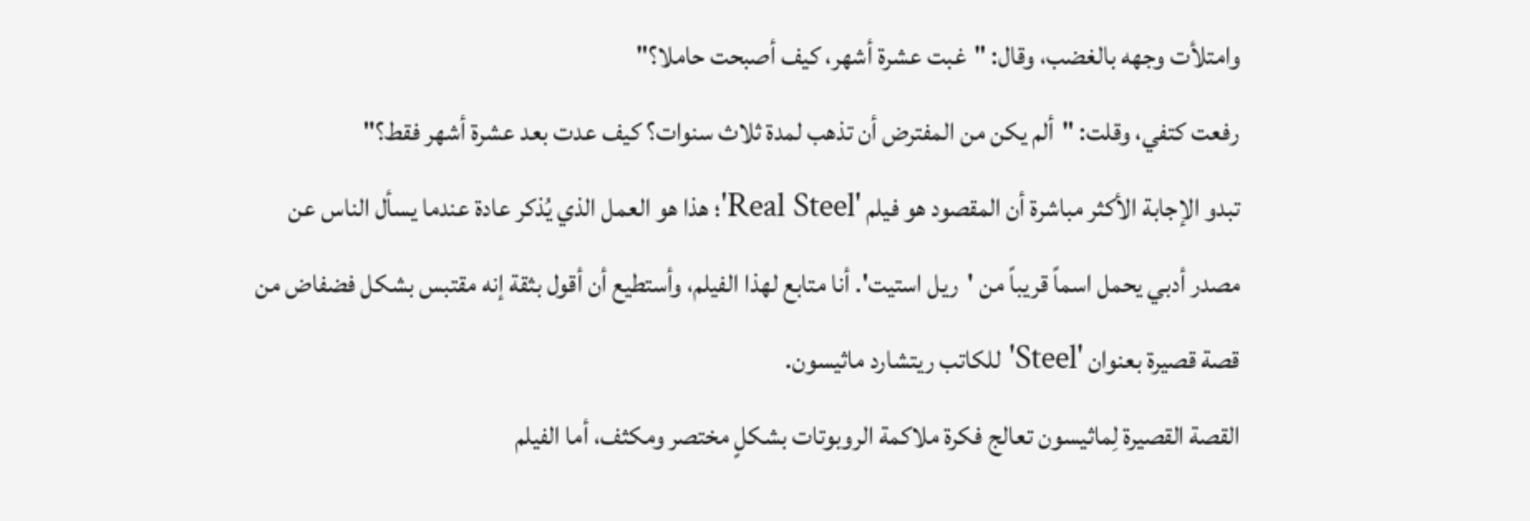وامتلأت وجهه بالغضب، وقال: "غبت عشرة أشهر، كيف أصبحت حاملا؟"
رفعت كتفي، وقلت: "ألم يكن من المفترض أن تذهب لمدة ثلاث سنوات؟ كيف عدت بعد عشرة أشهر فقط؟"
تبدو الإجابة الأكثر مباشرة أن المقصود هو فيلم 'Real Steel'؛ هذا هو العمل الذي يُذكر عادة عندما يسأل الناس عن مصدر أدبي يحمل اسماً قريباً من 'ريل استيت'. أنا متابع لهذا الفيلم، وأستطيع أن أقول بثقة إنه مقتبس بشكل فضفاض من قصة قصيرة بعنوان 'Steel' للكاتب ريتشارد ماثيسون.
القصة القصيرة لِماثيسون تعالج فكرة ملاكمة الروبوتات بشكلٍ مختصر ومكثف، أما الفيلم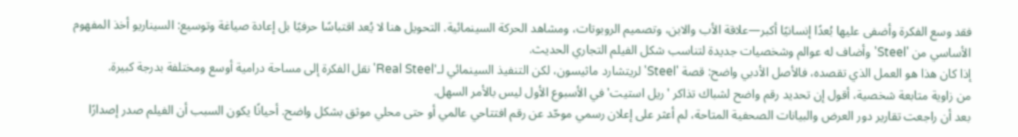فقد وسع الفكرة وأضفى عليها بُعدًا إنسانيًا أكبر—علاقة الأب والابن، وتصميم الروبوتات، ومشاهد الحركة السينمائية. التحويل هنا لا يُعد اقتباسًا حرفيًا بل إعادة صياغة وتوسيع: السيناريو أخذ المفهوم الأساسي من 'Steel' وأضاف له عوالم وشخصيات جديدة لتناسب شكل الفيلم التجاري الحديث.
إذا كان هذا هو العمل الذي تقصده، فالأصل الأدبي واضح: قصة 'Steel' لريتشارد ماثيسون، لكن التنفيذ السينمائي لـ'Real Steel' نقل الفكرة إلى مساحة درامية أوسع ومختلفة بدرجة كبيرة.
من زاوية متابعة شخصية، أقول إن تحديد رقم واضح لشباك تذاكر 'ريل استيت' في الأسبوع الأول ليس بالأمر السهل.
بعد أن راجعت تقارير دور العرض والبيانات الصحفية المتاحة، لم أعثر على إعلان رسمي موحّد عن رقم افتتاحي عالمي أو حتى محلي موثق بشكل واضح. أحيانًا يكون السبب أن الفيلم صدر إصدارًا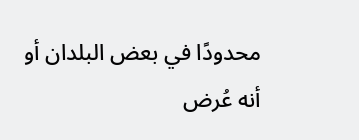محدودًا في بعض البلدان أو أنه عُرض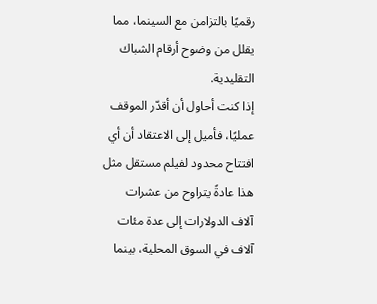رقميًا بالتزامن مع السينما، مما يقلل من وضوح أرقام الشباك التقليدية.
إذا كنت أحاول أن أقدّر الموقف عمليًا، فأميل إلى الاعتقاد أن أي افتتاح محدود لفيلم مستقل مثل هذا عادةً يتراوح من عشرات آلاف الدولارات إلى عدة مئات آلاف في السوق المحلية، بينما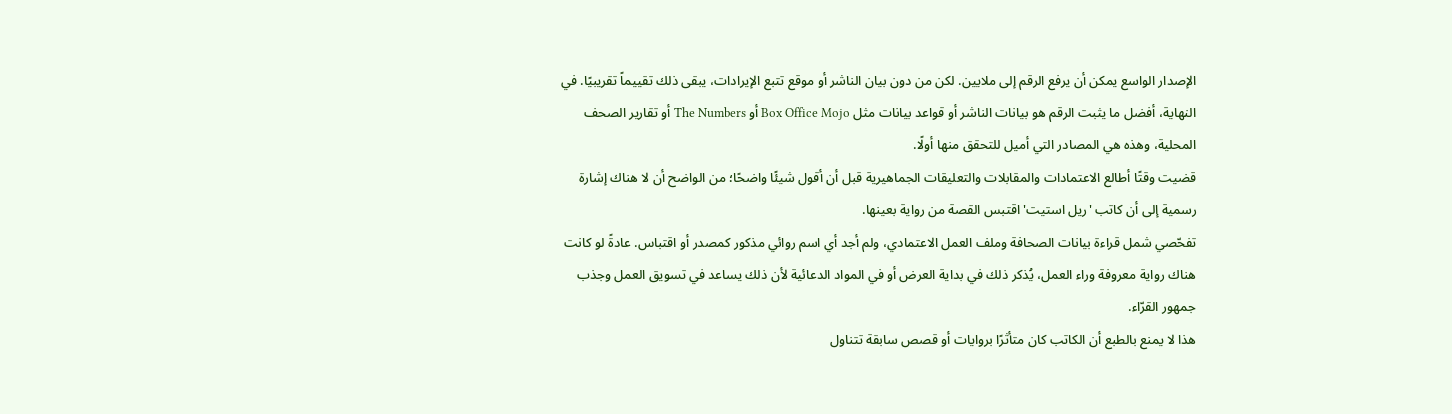الإصدار الواسع يمكن أن يرفع الرقم إلى ملايين. لكن من دون بيان الناشر أو موقع تتبع الإيرادات، يبقى ذلك تقييماً تقريبيًا. في النهاية، أفضل ما يثبت الرقم هو بيانات الناشر أو قواعد بيانات مثل Box Office Mojo أو The Numbers أو تقارير الصحف المحلية، وهذه هي المصادر التي أميل للتحقق منها أولًا.
قضيت وقتًا أطالع الاعتمادات والمقابلات والتعليقات الجماهيرية قبل أن أقول شيئًا واضحًا؛ من الواضح أن لا هناك إشارة رسمية إلى أن كاتب 'ريل استيت' اقتبس القصة من رواية بعينها.
تفحّصي شمل قراءة بيانات الصحافة وملف العمل الاعتمادي، ولم أجد أي اسم روائي مذكور كمصدر أو اقتباس. عادةً لو كانت هناك رواية معروفة وراء العمل، يُذكر ذلك في بداية العرض أو في المواد الدعائية لأن ذلك يساعد في تسويق العمل وجذب جمهور القرّاء.
هذا لا يمنع بالطبع أن الكاتب كان متأثرًا بروايات أو قصص سابقة تتناول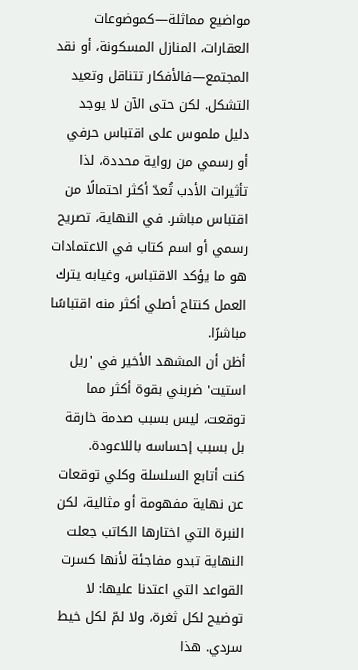مواضيع مماثلة—كموضوعات العقارات، المنازل المسكونة، أو نقد المجتمع—فالأفكار تتناقل وتعيد التشكل. لكن حتى الآن لا يوجد دليل ملموس على اقتباس حرفي أو رسمي من رواية محددة، لذا تأثيرات الأدب تُعدّ أكثر احتمالًا من اقتباس مباشر. في النهاية، تصريح رسمي أو اسم كتاب في الاعتمادات هو ما يؤكد الاقتباس، وغيابه يترك العمل كنتاج أصلي أكثر منه اقتباسًا مباشرًا.
أظن أن المشهد الأخير في 'ريل استيت' ضربني بقوة أكثر مما توقعت، ليس بسبب صدمة خارقة بل بسبب إحساسه باللاعودة.
كنت أتابع السلسلة وكلي توقعات عن نهاية مفهومة أو مثالية، لكن النبرة التي اختارها الكاتب جعلت النهاية تبدو مفاجئة لأنها كسرت القواعد التي اعتدنا عليها: لا توضيح لكل ثغرة، ولا لمّ لكل خيط سردي. هذا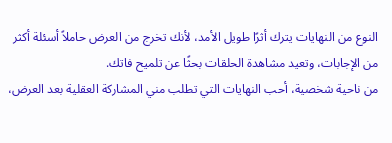النوع من النهايات يترك أثرًا طويل الأمد، لأنك تخرج من العرض حاملاً أسئلة أكثر من الإجابات، وتعيد مشاهدة الحلقات بحثًا عن تلميح فاتك.
من ناحية شخصية، أحب النهايات التي تطلب مني المشاركة العقلية بعد العرض،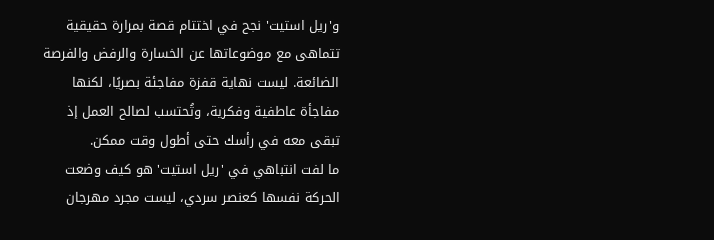و'ريل استيت' نجح في اختتام قصة بمرارة حقيقية تتماهى مع موضوعاتها عن الخسارة والرفض والفرصة الضائعة. ليست نهاية قفزة مفاجئة بصريًا، لكنها مفاجأة عاطفية وفكرية، وتُحتسب لصالح العمل إذ تبقى معه في رأسك حتى أطول وقت ممكن.
ما لفت انتباهي في 'ريل استيت' هو كيف وضعت الحركة نفسها كعنصر سردي، ليست مجرد مهرجان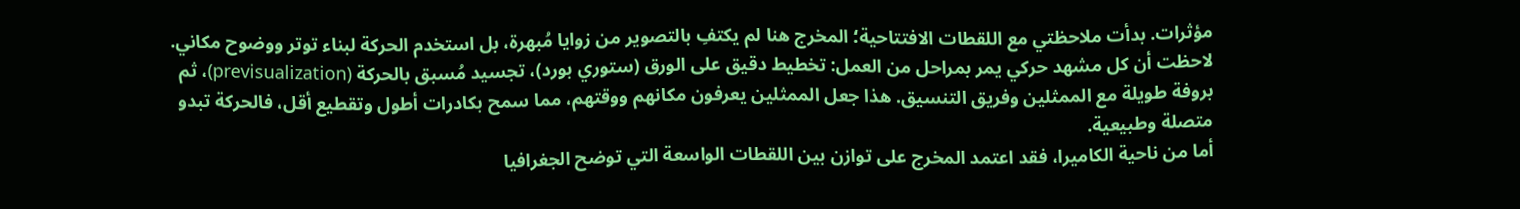مؤثرات. بدأت ملاحظتي مع اللقطات الافتتاحية؛ المخرج هنا لم يكتفِ بالتصوير من زوايا مُبهرة، بل استخدم الحركة لبناء توتر ووضوح مكاني.
لاحظت أن كل مشهد حركي يمر بمراحل من العمل: تخطيط دقيق على الورق (ستوري بورد)، تجسيد مُسبق بالحركة (previsualization)، ثم بروفة طويلة مع الممثلين وفريق التنسيق. هذا جعل الممثلين يعرفون مكانهم ووقتهم، مما سمح بكادرات أطول وتقطيع أقل، فالحركة تبدو متصلة وطبيعية.
أما من ناحية الكاميرا، فقد اعتمد المخرج على توازن بين اللقطات الواسعة التي توضح الجغرافيا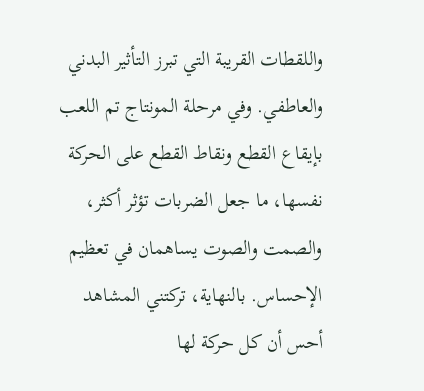واللقطات القريبة التي تبرز التأثير البدني والعاطفي. وفي مرحلة المونتاج تم اللعب بإيقاع القطع ونقاط القطع على الحركة نفسها، ما جعل الضربات تؤثر أكثر، والصمت والصوت يساهمان في تعظيم الإحساس. بالنهاية، تركتني المشاهد أحس أن كل حركة لها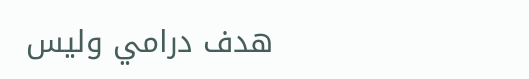هدف درامي وليس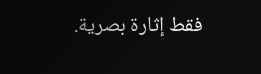فقط إثارة بصرية.